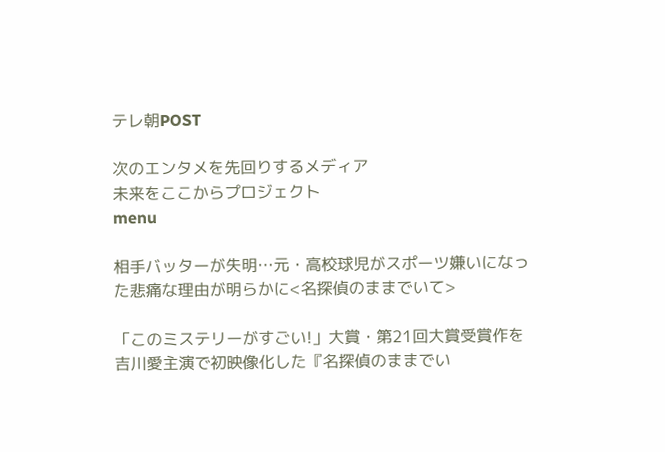テレ朝POST

次のエンタメを先回りするメディア
未来をここからプロジェクト
menu

相手バッターが失明…元・高校球児がスポーツ嫌いになった悲痛な理由が明らかに<名探偵のままでいて>

「このミステリーがすごい!」大賞・第21回大賞受賞作を吉川愛主演で初映像化した『名探偵のままでい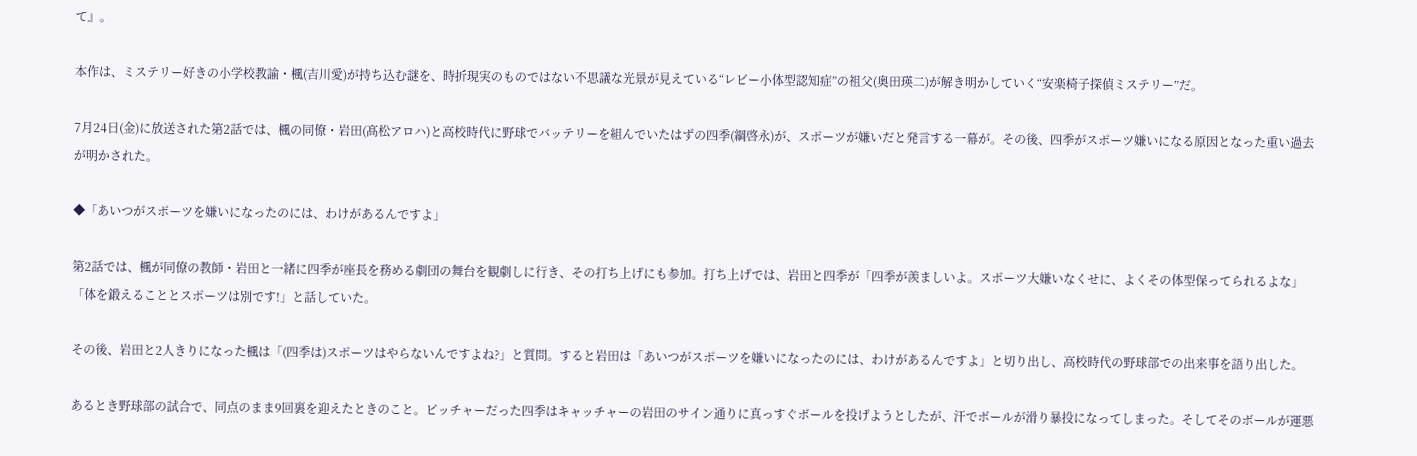て』。

本作は、ミステリー好きの小学校教諭・楓(吉川愛)が持ち込む謎を、時折現実のものではない不思議な光景が見えている“レビー小体型認知症”の祖父(奥田瑛二)が解き明かしていく“安楽椅子探偵ミステリー”だ。

7月24日(金)に放送された第2話では、楓の同僚・岩田(髙松アロハ)と高校時代に野球でバッテリーを組んでいたはずの四季(綱啓永)が、スポーツが嫌いだと発言する一幕が。その後、四季がスポーツ嫌いになる原因となった重い過去が明かされた。

◆「あいつがスポーツを嫌いになったのには、わけがあるんですよ」

第2話では、楓が同僚の教師・岩田と一緒に四季が座長を務める劇団の舞台を観劇しに行き、その打ち上げにも参加。打ち上げでは、岩田と四季が「四季が羨ましいよ。スポーツ大嫌いなくせに、よくその体型保ってられるよな」「体を鍛えることとスポーツは別です!」と話していた。

その後、岩田と2人きりになった楓は「(四季は)スポーツはやらないんですよね?」と質問。すると岩田は「あいつがスポーツを嫌いになったのには、わけがあるんですよ」と切り出し、高校時代の野球部での出来事を語り出した。

あるとき野球部の試合で、同点のまま9回裏を迎えたときのこと。ピッチャーだった四季はキャッチャーの岩田のサイン通りに真っすぐボールを投げようとしたが、汗でボールが滑り暴投になってしまった。そしてそのボールが運悪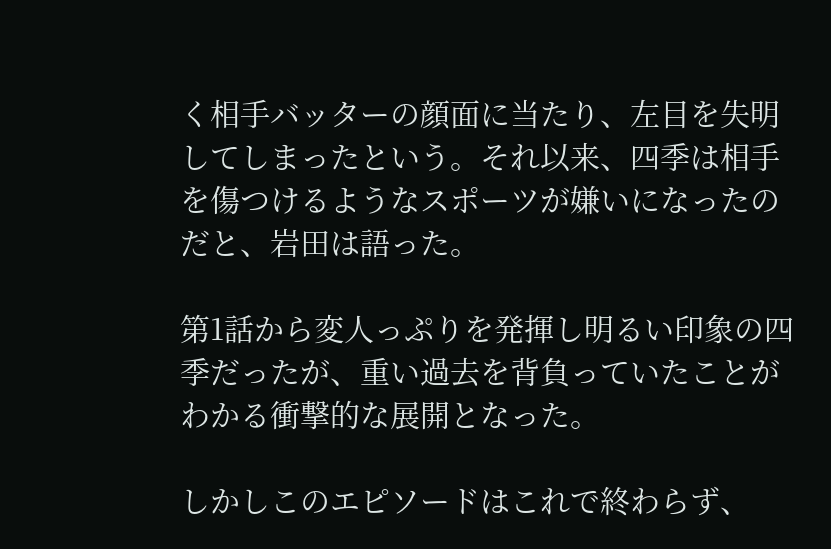く相手バッターの顔面に当たり、左目を失明してしまったという。それ以来、四季は相手を傷つけるようなスポーツが嫌いになったのだと、岩田は語った。

第1話から変人っぷりを発揮し明るい印象の四季だったが、重い過去を背負っていたことがわかる衝撃的な展開となった。

しかしこのエピソードはこれで終わらず、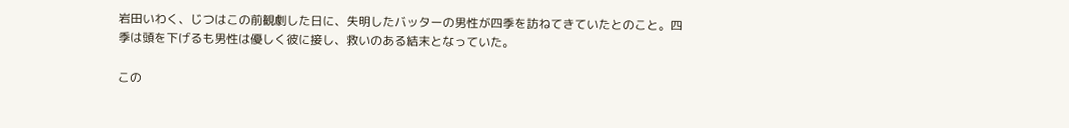岩田いわく、じつはこの前観劇した日に、失明したバッターの男性が四季を訪ねてきていたとのこと。四季は頭を下げるも男性は優しく彼に接し、救いのある結末となっていた。

この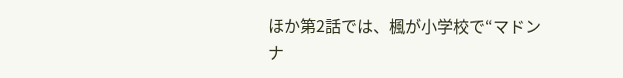ほか第2話では、楓が小学校で“マドンナ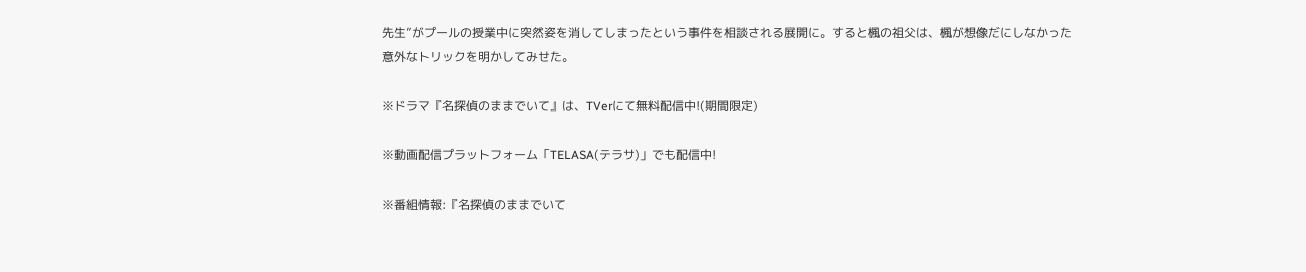先生”がプールの授業中に突然姿を消してしまったという事件を相談される展開に。すると楓の祖父は、楓が想像だにしなかった意外なトリックを明かしてみせた。

※ドラマ『名探偵のままでいて』は、TVerにて無料配信中!(期間限定)

※動画配信プラットフォーム「TELASA(テラサ)」でも配信中!

※番組情報:『名探偵のままでいて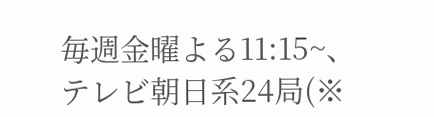毎週金曜よる11:15~、テレビ朝日系24局(※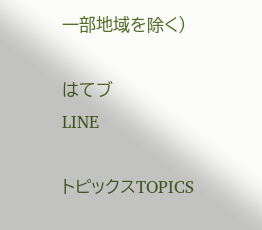一部地域を除く)

はてブ
LINE

トピックスTOPICS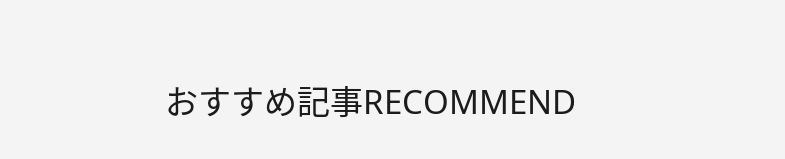おすすめ記事RECOMMEND